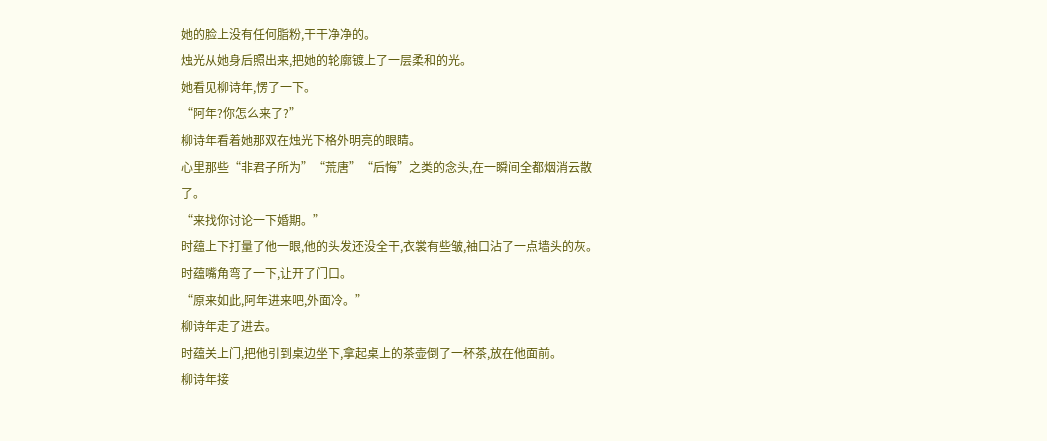她的脸上没有任何脂粉,干干净净的。
烛光从她身后照出来,把她的轮廓镀上了一层柔和的光。
她看见柳诗年,愣了一下。
“阿年?你怎么来了?”
柳诗年看着她那双在烛光下格外明亮的眼睛。
心里那些“非君子所为”“荒唐”“后悔”之类的念头,在一瞬间全都烟消云散了。
“来找你讨论一下婚期。”
时蕴上下打量了他一眼,他的头发还没全干,衣裳有些皱,袖口沾了一点墙头的灰。
时蕴嘴角弯了一下,让开了门口。
“原来如此,阿年进来吧,外面冷。”
柳诗年走了进去。
时蕴关上门,把他引到桌边坐下,拿起桌上的茶壶倒了一杯茶,放在他面前。
柳诗年接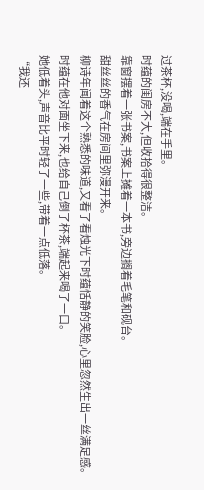过茶杯,没喝,端在手里。
时蕴的闺房不大,但收拾得很整洁。
靠窗摆着一张书案,书案上摊着一本书,旁边搁着毛笔和砚台。
甜丝丝的香气在房间里弥漫开来。
柳诗年闻着这个熟悉的味道,又看了看烛光下时蕴恬静的笑脸,心里忽然生出一丝满足感。
时蕴在他对面坐下来,也给自己倒了杯茶,端起来喝了一口。
她低着头,声音比平时轻了一些,带着一点低落。
“我还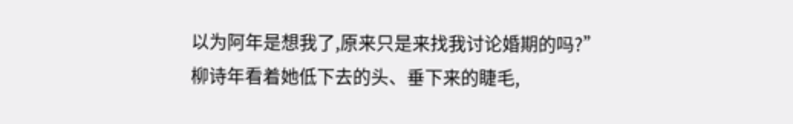以为阿年是想我了,原来只是来找我讨论婚期的吗?”
柳诗年看着她低下去的头、垂下来的睫毛,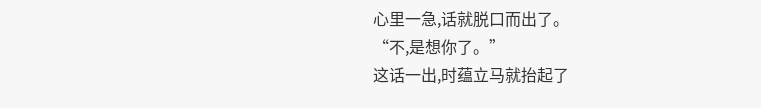心里一急,话就脱口而出了。
“不,是想你了。”
这话一出,时蕴立马就抬起了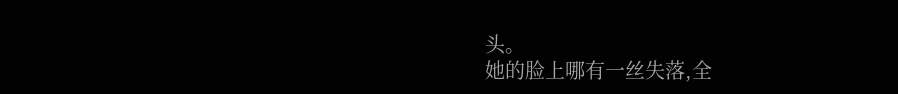头。
她的脸上哪有一丝失落,全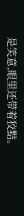是笑意,眼里还带着狡黠。